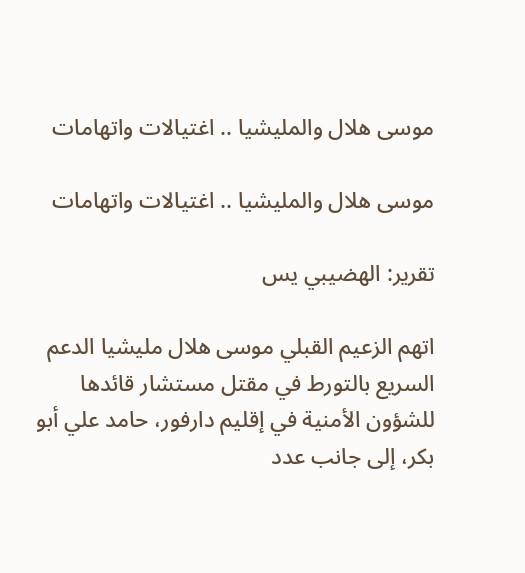موسى هلال والمليشيا .. اغتيالات واتهامات

موسى هلال والمليشيا .. اغتيالات واتهامات

تقرير: الهضيبي يس

اتهم الزعيم القبلي موسى هلال مليشيا الدعم السريع بالتورط في مقتل مستشار قائدها للشؤون الأمنية في إقليم دارفور، حامد علي أبو بكر، إلى جانب عدد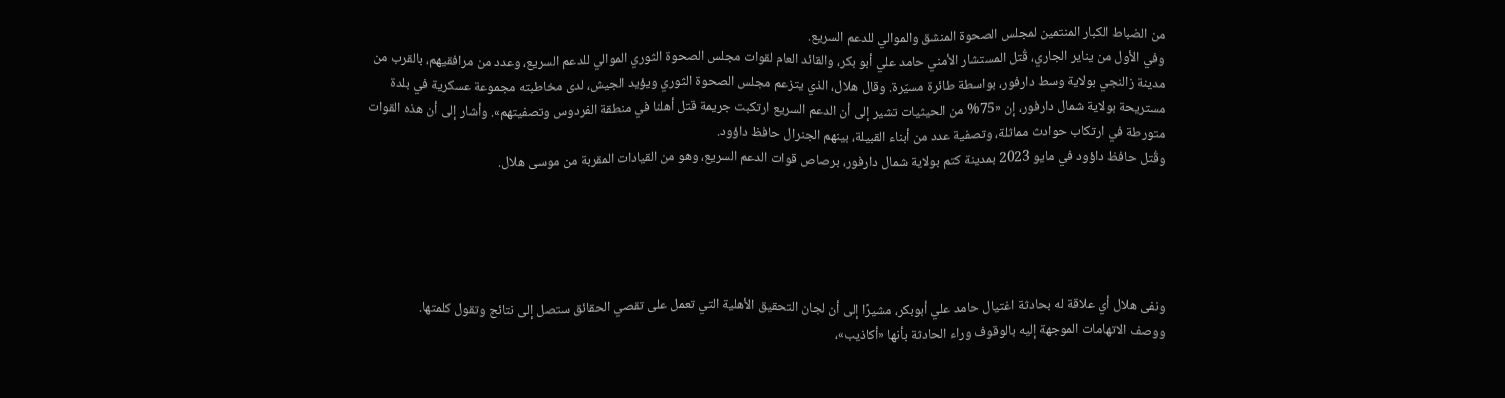من الضباط الكبار المنتمين لمجلس الصحوة المنشق والموالي للدعم السريع.
وفي الأول من يناير الجاري، قُتل المستشار الأمني حامد علي أبو بكر، والقائد العام لقوات مجلس الصحوة الثوري الموالي للدعم السريع، وعدد من مرافقيهم، بالقرب من مدينة زالنجي بولاية وسط دارفور، بواسطة طائرة مسيّرة. وقال هلال، الذي يتزعم مجلس الصحوة الثوري ويؤيد الجيش، لدى مخاطبته مجموعة عسكرية في بلدة مستريحة بولاية شمال دارفور، إن «75% من الحيثيات تشير إلى أن الدعم السريع ارتكبت جريمة قتل أهلنا في منطقة الفردوس وتصفيتهم». وأشار إلى أن هذه القوات متورطة في ارتكاب حوادث مماثلة، وتصفية عدد من أبناء القبيلة، بينهم الجنرال حافظ داؤود.
وقُتل حافظ داؤود في مايو 2023 بمدينة كتم بولاية شمال دارفور، برصاص قوات الدعم السريع، وهو من القيادات المقربة من موسى هلال.





ونفى هلال أي علاقة له بحادثة اغتيال حامد علي أبوبكر، مشيرًا إلى أن لجان التحقيق الأهلية التي تعمل على تقصي الحقائق ستصل إلى نتائج وتقول كلمتها.
ووصف الاتهامات الموجهة إليه بالوقوف وراء الحادثة بأنها «أكاذيب»،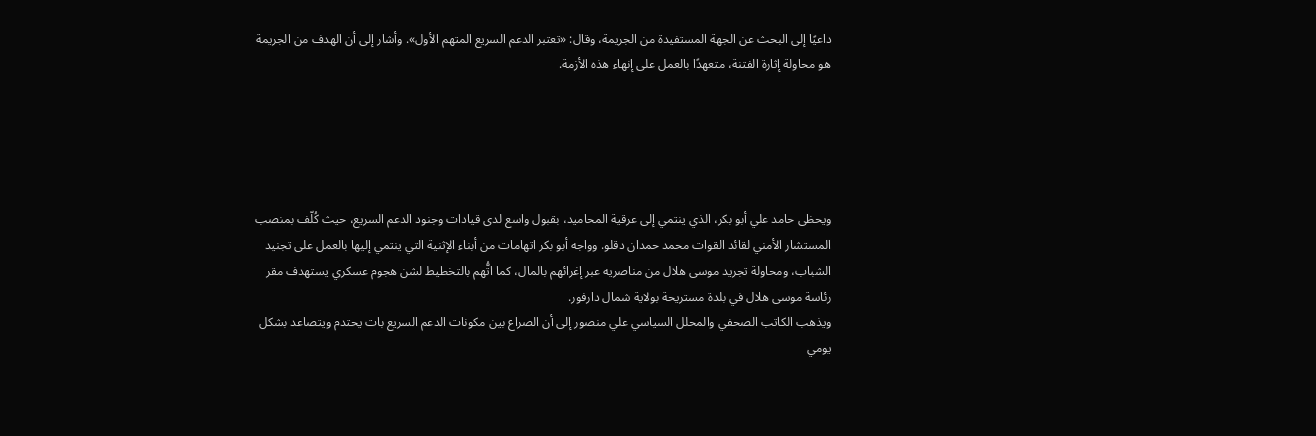داعيًا إلى البحث عن الجهة المستفيدة من الجريمة، وقال: «تعتبر الدعم السريع المتهم الأول». وأشار إلى أن الهدف من الجريمة هو محاولة إثارة الفتنة، متعهدًا بالعمل على إنهاء هذه الأزمة.





ويحظى حامد علي أبو بكر، الذي ينتمي إلى عرقية المحاميد، بقبول واسع لدى قيادات وجنود الدعم السريع، حيث كُلّف بمنصب المستشار الأمني لقائد القوات محمد حمدان دقلو. وواجه أبو بكر اتهامات من أبناء الإثنية التي ينتمي إليها بالعمل على تجنيد الشباب، ومحاولة تجريد موسى هلال من مناصريه عبر إغرائهم بالمال، كما اتُّهم بالتخطيط لشن هجوم عسكري يستهدف مقر رئاسة موسى هلال في بلدة مستريحة بولاية شمال دارفور.
ويذهب الكاتب الصحفي والمحلل السياسي علي منصور إلى أن الصراع بين مكونات الدعم السريع بات يحتدم ويتصاعد بشكل يومي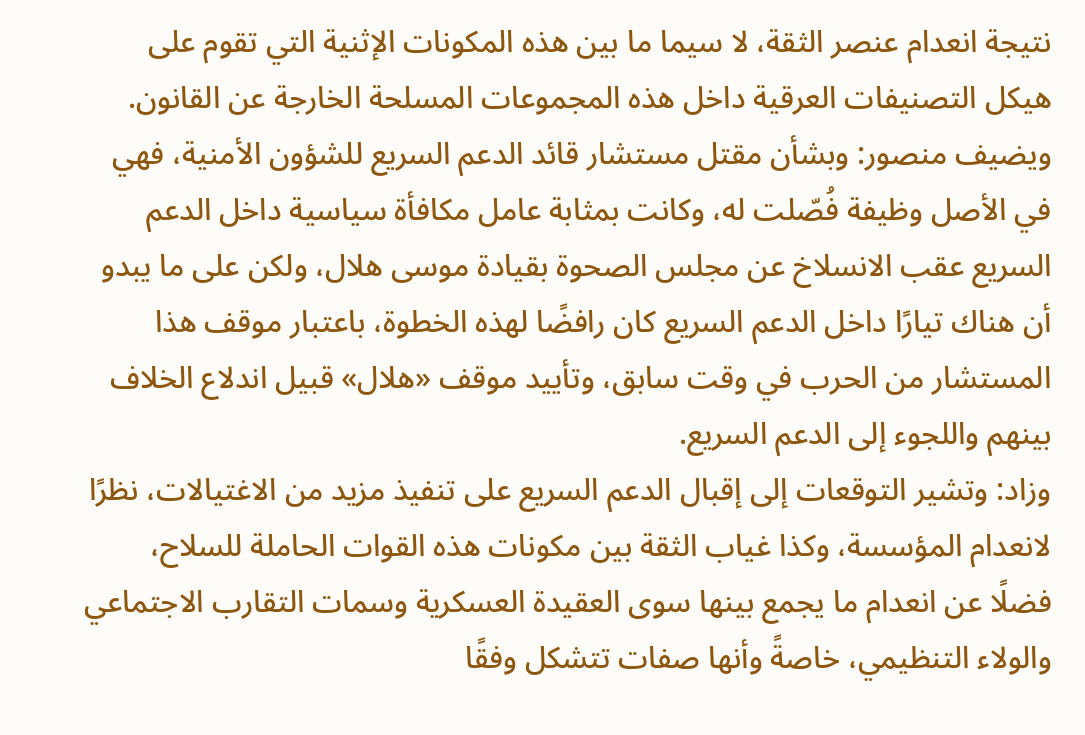نتيجة انعدام عنصر الثقة، لا سيما ما بين هذه المكونات الإثنية التي تقوم على هيكل التصنيفات العرقية داخل هذه المجموعات المسلحة الخارجة عن القانون.
ويضيف منصور: وبشأن مقتل مستشار قائد الدعم السريع للشؤون الأمنية، فهي في الأصل وظيفة فُصّلت له، وكانت بمثابة عامل مكافأة سياسية داخل الدعم السريع عقب الانسلاخ عن مجلس الصحوة بقيادة موسى هلال، ولكن على ما يبدو أن هناك تيارًا داخل الدعم السريع كان رافضًا لهذه الخطوة، باعتبار موقف هذا المستشار من الحرب في وقت سابق، وتأييد موقف «هلال» قبيل اندلاع الخلاف بينهم واللجوء إلى الدعم السريع.
وزاد: وتشير التوقعات إلى إقبال الدعم السريع على تنفيذ مزيد من الاغتيالات، نظرًا لانعدام المؤسسة، وكذا غياب الثقة بين مكونات هذه القوات الحاملة للسلاح، فضلًا عن انعدام ما يجمع بينها سوى العقيدة العسكرية وسمات التقارب الاجتماعي والولاء التنظيمي، خاصةً وأنها صفات تتشكل وفقًا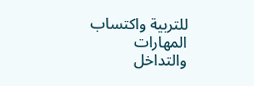للتربية واكتساب المهارات والتداخل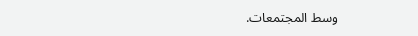وسط المجتمعات.